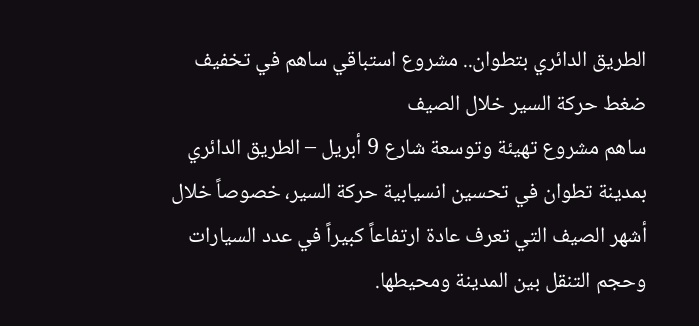الطريق الدائري بتطوان.. مشروع استباقي ساهم في تخفيف ضغط حركة السير خلال الصيف
ساهم مشروع تهيئة وتوسعة شارع 9 أبريل – الطريق الدائري بمدينة تطوان في تحسين انسيابية حركة السير، خصوصاً خلال أشهر الصيف التي تعرف عادة ارتفاعاً كبيراً في عدد السيارات وحجم التنقل بين المدينة ومحيطها.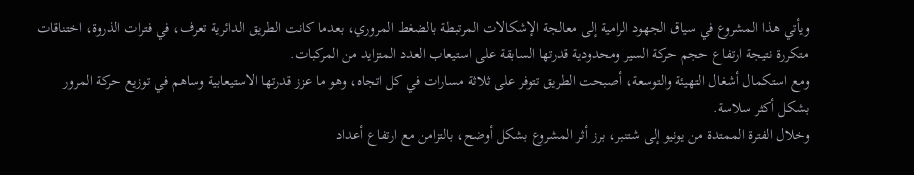ويأتي هذا المشروع في سياق الجهود الرامية إلى معالجة الإشكالات المرتبطة بالضغط المروري، بعدما كانت الطريق الدائرية تعرف، في فترات الذروة، اختناقات متكررة نتيجة ارتفاع حجم حركة السير ومحدودية قدرتها السابقة على استيعاب العدد المتزايد من المركبات.
ومع استكمال أشغال التهيئة والتوسعة، أصبحت الطريق تتوفر على ثلاثة مسارات في كل اتجاه، وهو ما عزز قدرتها الاستيعابية وساهم في توزيع حركة المرور بشكل أكثر سلاسة.
وخلال الفترة الممتدة من يونيو إلى شتنبر، برز أثر المشروع بشكل أوضح، بالتزامن مع ارتفاع أعداد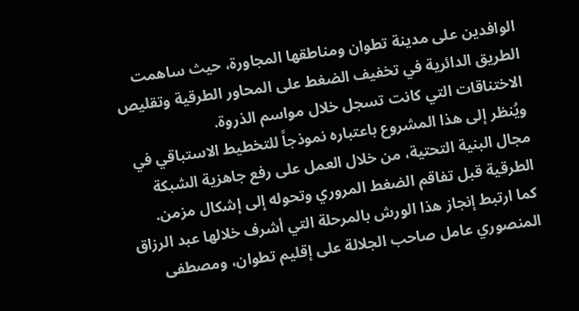الوافدين على مدينة تطوان ومناطقها المجاورة، حيث ساهمت الطريق الدائرية في تخفيف الضغط على المحاور الطرقية وتقليص الاختناقات التي كانت تسجل خلال مواسم الذروة.
ويُنظر إلى هذا المشروع باعتباره نموذجاً للتخطيط الاستباقي في مجال البنية التحتية، من خلال العمل على رفع جاهزية الشبكة الطرقية قبل تفاقم الضغط المروري وتحوله إلى إشكال مزمن.
كما ارتبط إنجاز هذا الورش بالمرحلة التي أشرف خلالها عبد الرزاق المنصوري عامل صاحب الجلالة على إقليم تطوان، ومصطفى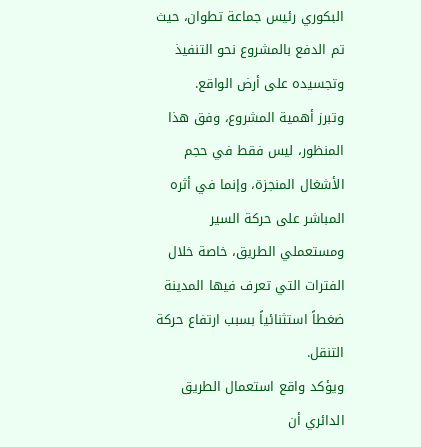البكوري رئيس جماعة تطوان، حيث تم الدفع بالمشروع نحو التنفيذ وتجسيده على أرض الواقع.
وتبرز أهمية المشروع، وفق هذا المنظور، ليس فقط في حجم الأشغال المنجزة، وإنما في أثره المباشر على حركة السير ومستعملي الطريق، خاصة خلال الفترات التي تعرف فيها المدينة ضغطاً استثنائياً بسبب ارتفاع حركة التنقل.
ويؤكد واقع استعمال الطريق الدائري أن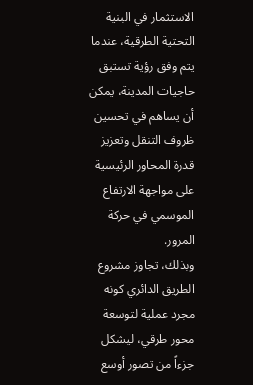الاستثمار في البنية التحتية الطرقية، عندما يتم وفق رؤية تستبق حاجيات المدينة، يمكن أن يساهم في تحسين ظروف التنقل وتعزيز قدرة المحاور الرئيسية على مواجهة الارتفاع الموسمي في حركة المرور.
وبذلك، تجاوز مشروع الطريق الدائري كونه مجرد عملية لتوسعة محور طرقي، ليشكل جزءاً من تصور أوسع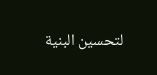لتحسين البنية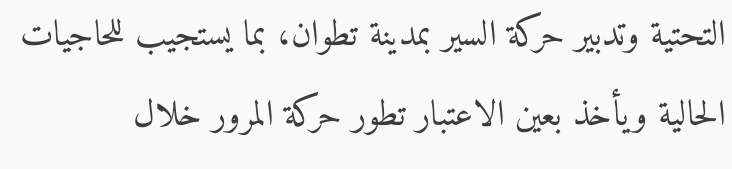التحتية وتدبير حركة السير بمدينة تطوان، بما يستجيب للحاجيات الحالية ويأخذ بعين الاعتبار تطور حركة المرور خلال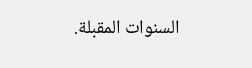السنوات المقبلة.